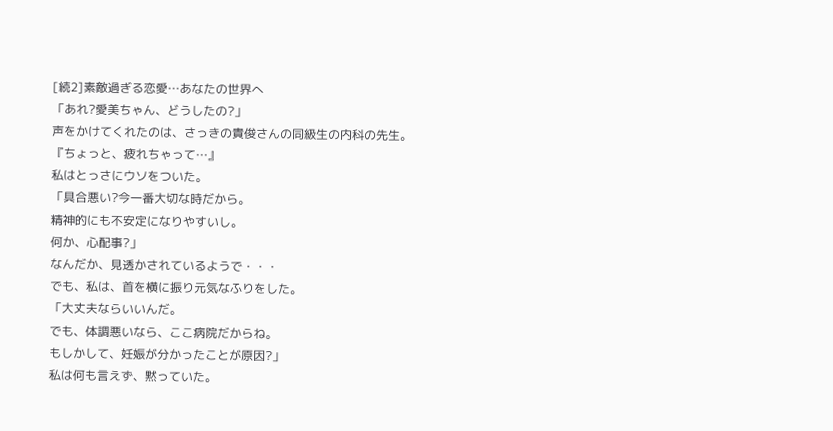[続2]素敵過ぎる恋愛…あなたの世界へ
「あれ?愛美ちゃん、どうしたの?」
声をかけてくれたのは、さっきの貴俊さんの同級生の内科の先生。
『ちょっと、疲れちゃって…』
私はとっさにウソをついた。
「具合悪い?今一番大切な時だから。
精神的にも不安定になりやすいし。
何か、心配事?」
なんだか、見透かされているようで・・・
でも、私は、首を横に振り元気なふりをした。
「大丈夫ならいいんだ。
でも、体調悪いなら、ここ病院だからね。
もしかして、妊娠が分かったことが原因?」
私は何も言えず、黙っていた。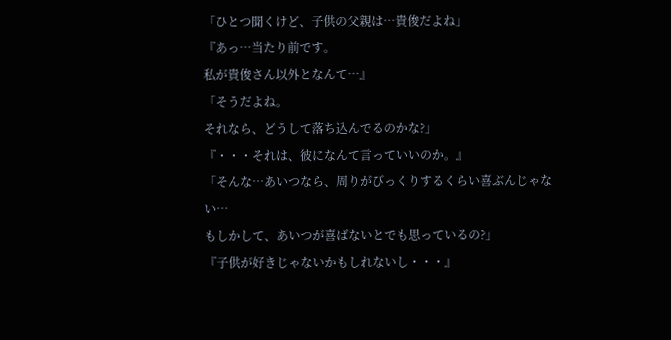「ひとつ聞くけど、子供の父親は…貴俊だよね」
『あっ…当たり前です。
私が貴俊さん以外となんて…』
「そうだよね。
それなら、どうして落ち込んでるのかな?」
『・・・それは、彼になんて言っていいのか。』
「そんな…あいつなら、周りがびっくりするくらい喜ぶんじゃない…
もしかして、あいつが喜ばないとでも思っているの?」
『子供が好きじゃないかもしれないし・・・』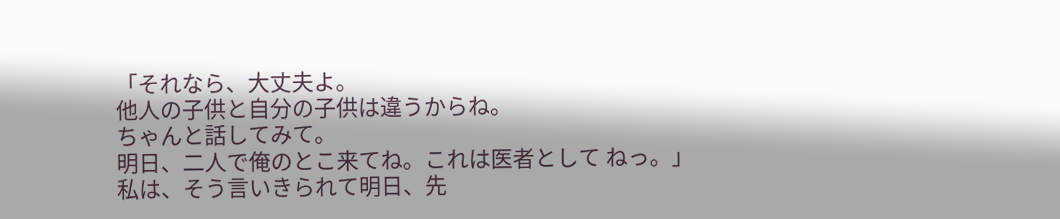「それなら、大丈夫よ。
他人の子供と自分の子供は違うからね。
ちゃんと話してみて。
明日、二人で俺のとこ来てね。これは医者として ねっ。」
私は、そう言いきられて明日、先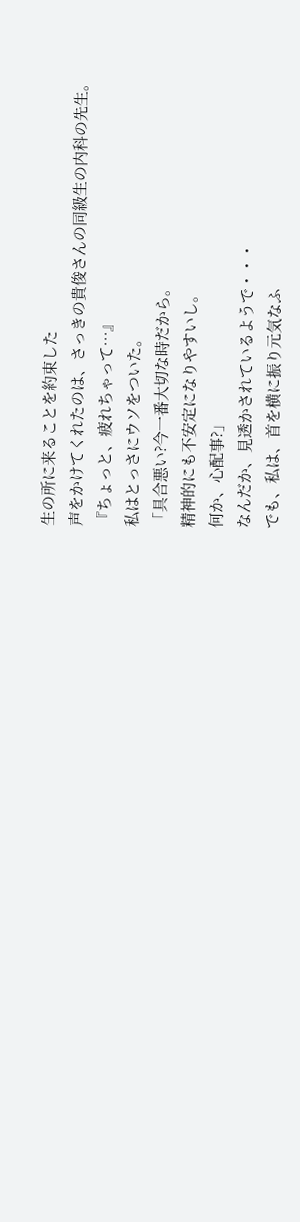生の所に来ることを約束した
声をかけてくれたのは、さっきの貴俊さんの同級生の内科の先生。
『ちょっと、疲れちゃって…』
私はとっさにウソをついた。
「具合悪い?今一番大切な時だから。
精神的にも不安定になりやすいし。
何か、心配事?」
なんだか、見透かされているようで・・・
でも、私は、首を横に振り元気なふ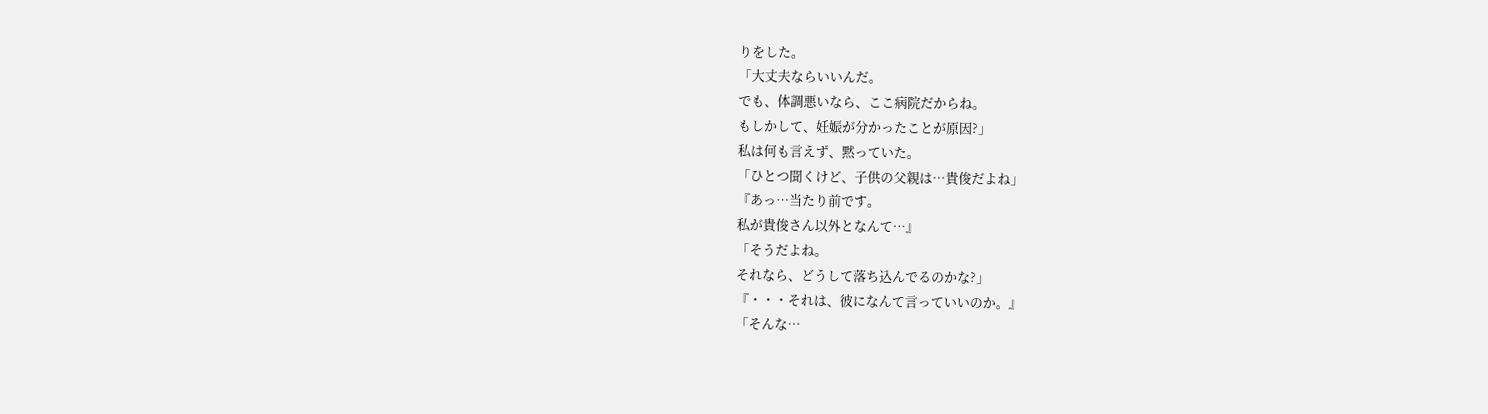りをした。
「大丈夫ならいいんだ。
でも、体調悪いなら、ここ病院だからね。
もしかして、妊娠が分かったことが原因?」
私は何も言えず、黙っていた。
「ひとつ聞くけど、子供の父親は…貴俊だよね」
『あっ…当たり前です。
私が貴俊さん以外となんて…』
「そうだよね。
それなら、どうして落ち込んでるのかな?」
『・・・それは、彼になんて言っていいのか。』
「そんな…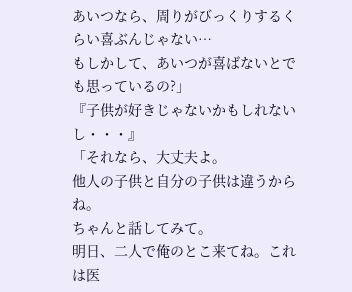あいつなら、周りがびっくりするくらい喜ぶんじゃない…
もしかして、あいつが喜ばないとでも思っているの?」
『子供が好きじゃないかもしれないし・・・』
「それなら、大丈夫よ。
他人の子供と自分の子供は違うからね。
ちゃんと話してみて。
明日、二人で俺のとこ来てね。これは医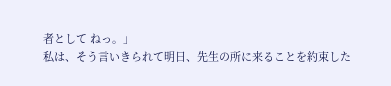者として ねっ。」
私は、そう言いきられて明日、先生の所に来ることを約束した